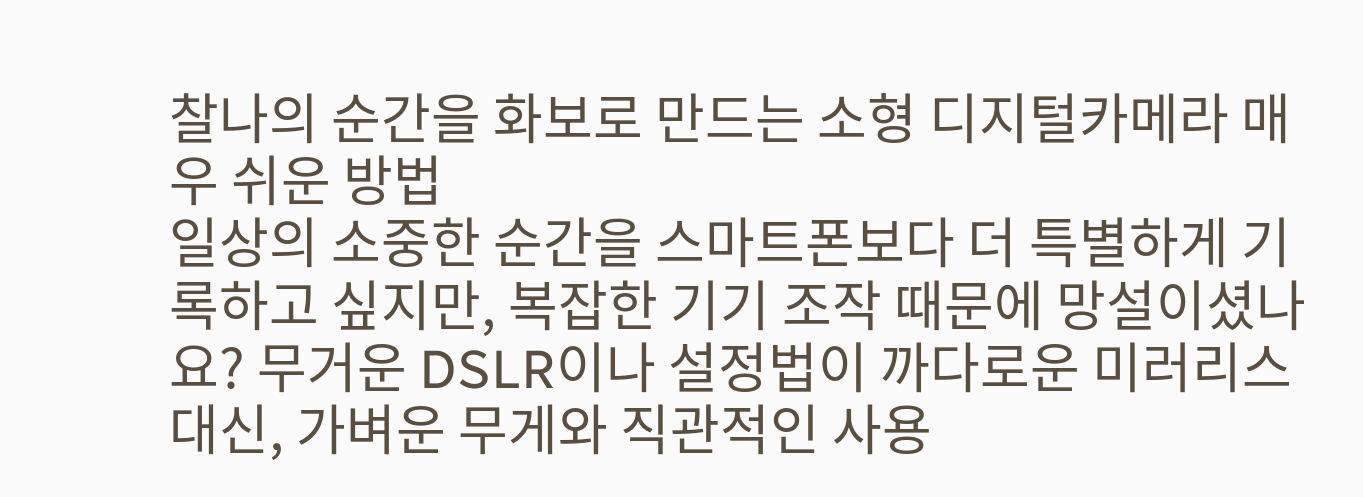찰나의 순간을 화보로 만드는 소형 디지털카메라 매우 쉬운 방법
일상의 소중한 순간을 스마트폰보다 더 특별하게 기록하고 싶지만, 복잡한 기기 조작 때문에 망설이셨나요? 무거운 DSLR이나 설정법이 까다로운 미러리스 대신, 가벼운 무게와 직관적인 사용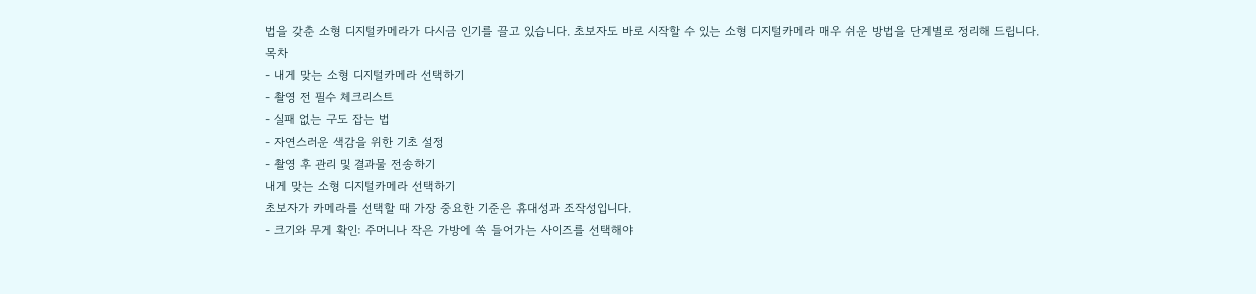법을 갖춘 소형 디지털카메라가 다시금 인기를 끌고 있습니다. 초보자도 바로 시작할 수 있는 소형 디지털카메라 매우 쉬운 방법을 단계별로 정리해 드립니다.
목차
- 내게 맞는 소형 디지털카메라 선택하기
- 촬영 전 필수 체크리스트
- 실패 없는 구도 잡는 법
- 자연스러운 색감을 위한 기초 설정
- 촬영 후 관리 및 결과물 전송하기
내게 맞는 소형 디지털카메라 선택하기
초보자가 카메라를 선택할 때 가장 중요한 기준은 휴대성과 조작성입니다.
- 크기와 무게 확인: 주머니나 작은 가방에 쏙 들어가는 사이즈를 선택해야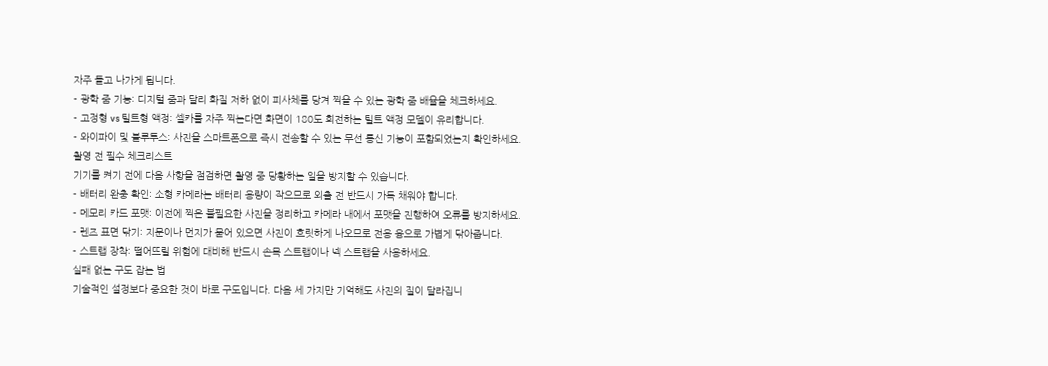자주 들고 나가게 됩니다.
- 광학 줌 기능: 디지털 줌과 달리 화질 저하 없이 피사체를 당겨 찍을 수 있는 광학 줌 배율을 체크하세요.
- 고정형 vs 틸트형 액정: 셀카를 자주 찍는다면 화면이 180도 회전하는 틸트 액정 모델이 유리합니다.
- 와이파이 및 블루투스: 사진을 스마트폰으로 즉시 전송할 수 있는 무선 통신 기능이 포함되었는지 확인하세요.
촬영 전 필수 체크리스트
기기를 켜기 전에 다음 사항을 점검하면 촬영 중 당황하는 일을 방지할 수 있습니다.
- 배터리 완충 확인: 소형 카메라는 배터리 용량이 작으므로 외출 전 반드시 가득 채워야 합니다.
- 메모리 카드 포맷: 이전에 찍은 불필요한 사진을 정리하고 카메라 내에서 포맷을 진행하여 오류를 방지하세요.
- 렌즈 표면 닦기: 지문이나 먼지가 묻어 있으면 사진이 흐릿하게 나오므로 전용 융으로 가볍게 닦아줍니다.
- 스트랩 장착: 떨어뜨릴 위험에 대비해 반드시 손목 스트랩이나 넥 스트랩을 사용하세요.
실패 없는 구도 잡는 법
기술적인 설정보다 중요한 것이 바로 구도입니다. 다음 세 가지만 기억해도 사진의 질이 달라집니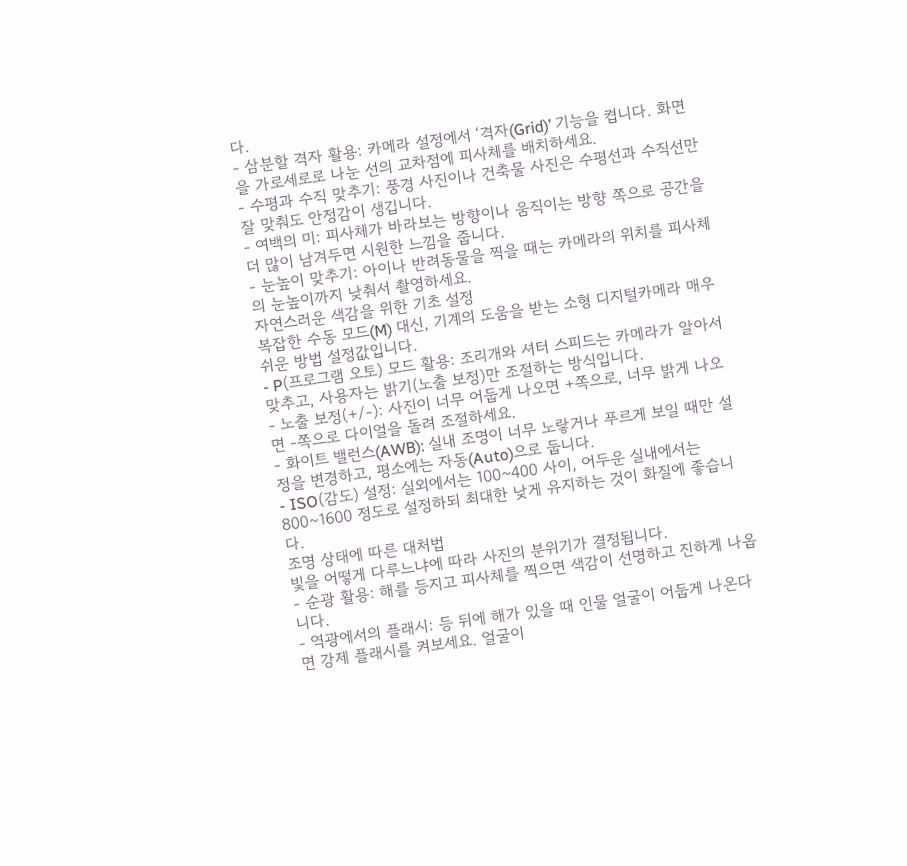다.
- 삼분할 격자 활용: 카메라 설정에서 ‘격자(Grid)’ 기능을 켭니다. 화면을 가로세로로 나눈 선의 교차점에 피사체를 배치하세요.
- 수평과 수직 맞추기: 풍경 사진이나 건축물 사진은 수평선과 수직선만 잘 맞춰도 안정감이 생깁니다.
- 여백의 미: 피사체가 바라보는 방향이나 움직이는 방향 쪽으로 공간을 더 많이 남겨두면 시원한 느낌을 줍니다.
- 눈높이 맞추기: 아이나 반려동물을 찍을 때는 카메라의 위치를 피사체의 눈높이까지 낮춰서 촬영하세요.
자연스러운 색감을 위한 기초 설정
복잡한 수동 모드(M) 대신, 기계의 도움을 받는 소형 디지털카메라 매우 쉬운 방법 설정값입니다.
- P(프로그램 오토) 모드 활용: 조리개와 셔터 스피드는 카메라가 알아서 맞추고, 사용자는 밝기(노출 보정)만 조절하는 방식입니다.
- 노출 보정(+/-): 사진이 너무 어둡게 나오면 +쪽으로, 너무 밝게 나오면 -쪽으로 다이얼을 돌려 조절하세요.
- 화이트 밸런스(AWB): 실내 조명이 너무 노랗거나 푸르게 보일 때만 설정을 변경하고, 평소에는 자동(Auto)으로 둡니다.
- ISO(감도) 설정: 실외에서는 100~400 사이, 어두운 실내에서는 800~1600 정도로 설정하되 최대한 낮게 유지하는 것이 화질에 좋습니다.
조명 상태에 따른 대처법
빛을 어떻게 다루느냐에 따라 사진의 분위기가 결정됩니다.
- 순광 활용: 해를 등지고 피사체를 찍으면 색감이 선명하고 진하게 나옵니다.
- 역광에서의 플래시: 등 뒤에 해가 있을 때 인물 얼굴이 어둡게 나온다면 강제 플래시를 켜보세요. 얼굴이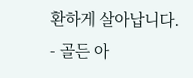환하게 살아납니다.
- 골든 아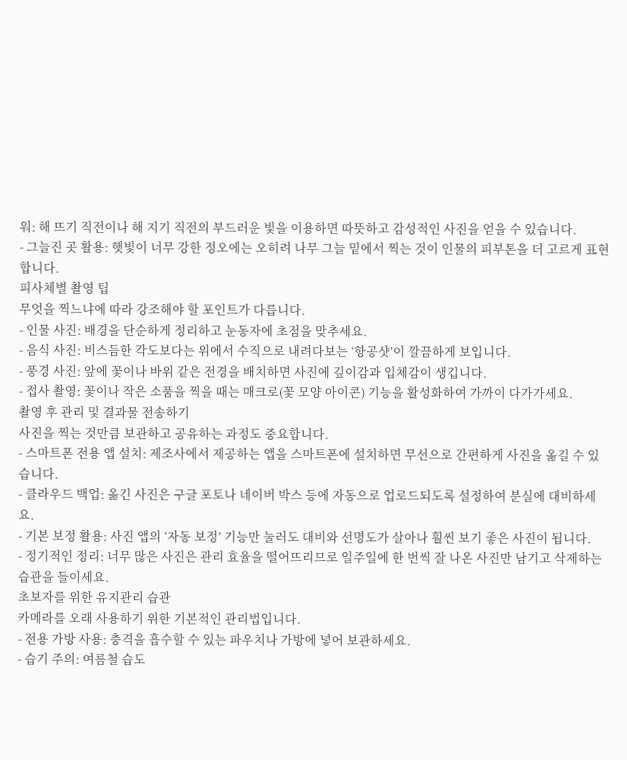워: 해 뜨기 직전이나 해 지기 직전의 부드러운 빛을 이용하면 따뜻하고 감성적인 사진을 얻을 수 있습니다.
- 그늘진 곳 활용: 햇빛이 너무 강한 정오에는 오히려 나무 그늘 밑에서 찍는 것이 인물의 피부톤을 더 고르게 표현합니다.
피사체별 촬영 팁
무엇을 찍느냐에 따라 강조해야 할 포인트가 다릅니다.
- 인물 사진: 배경을 단순하게 정리하고 눈동자에 초점을 맞추세요.
- 음식 사진: 비스듬한 각도보다는 위에서 수직으로 내려다보는 ‘항공샷’이 깔끔하게 보입니다.
- 풍경 사진: 앞에 꽃이나 바위 같은 전경을 배치하면 사진에 깊이감과 입체감이 생깁니다.
- 접사 촬영: 꽃이나 작은 소품을 찍을 때는 매크로(꽃 모양 아이콘) 기능을 활성화하여 가까이 다가가세요.
촬영 후 관리 및 결과물 전송하기
사진을 찍는 것만큼 보관하고 공유하는 과정도 중요합니다.
- 스마트폰 전용 앱 설치: 제조사에서 제공하는 앱을 스마트폰에 설치하면 무선으로 간편하게 사진을 옮길 수 있습니다.
- 클라우드 백업: 옮긴 사진은 구글 포토나 네이버 박스 등에 자동으로 업로드되도록 설정하여 분실에 대비하세요.
- 기본 보정 활용: 사진 앱의 ‘자동 보정’ 기능만 눌러도 대비와 선명도가 살아나 훨씬 보기 좋은 사진이 됩니다.
- 정기적인 정리: 너무 많은 사진은 관리 효율을 떨어뜨리므로 일주일에 한 번씩 잘 나온 사진만 남기고 삭제하는 습관을 들이세요.
초보자를 위한 유지관리 습관
카메라를 오래 사용하기 위한 기본적인 관리법입니다.
- 전용 가방 사용: 충격을 흡수할 수 있는 파우치나 가방에 넣어 보관하세요.
- 습기 주의: 여름철 습도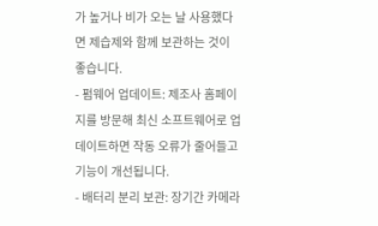가 높거나 비가 오는 날 사용했다면 제습제와 함께 보관하는 것이 좋습니다.
- 펌웨어 업데이트: 제조사 홈페이지를 방문해 최신 소프트웨어로 업데이트하면 작동 오류가 줄어들고 기능이 개선됩니다.
- 배터리 분리 보관: 장기간 카메라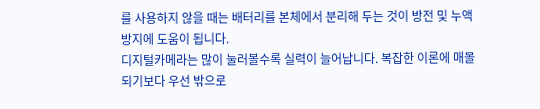를 사용하지 않을 때는 배터리를 본체에서 분리해 두는 것이 방전 및 누액 방지에 도움이 됩니다.
디지털카메라는 많이 눌러볼수록 실력이 늘어납니다. 복잡한 이론에 매몰되기보다 우선 밖으로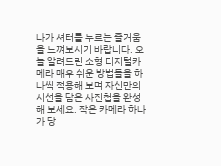나가 셔터를 누르는 즐거움을 느껴보시기 바랍니다. 오늘 알려드린 소형 디지털카메라 매우 쉬운 방법들을 하나씩 적용해 보며 자신만의 시선을 담은 사진첩을 완성해 보세요. 작은 카메라 하나가 당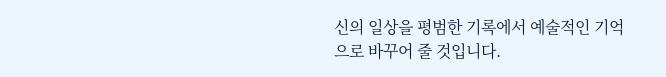신의 일상을 평범한 기록에서 예술적인 기억으로 바꾸어 줄 것입니다.